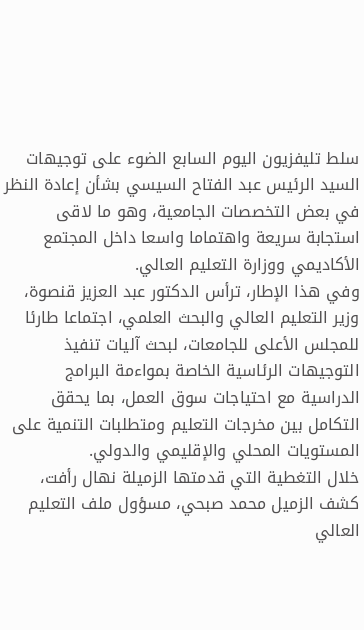سلط تليفزيون اليوم السابع الضوء على توجيهات السيد الرئيس عبد الفتاح السيسي بشأن إعادة النظر في بعض التخصصات الجامعية، وهو ما لاقى استجابة سريعة واهتماما واسعا داخل المجتمع الأكاديمي ووزارة التعليم العالي.
وفي هذا الإطار، ترأس الدكتور عبد العزيز قنصوة، وزير التعليم العالي والبحث العلمي، اجتماعا طارئا للمجلس الأعلى للجامعات، لبحث آليات تنفيذ التوجيهات الرئاسية الخاصة بمواءمة البرامج الدراسية مع احتياجات سوق العمل، بما يحقق التكامل بين مخرجات التعليم ومتطلبات التنمية على المستويات المحلي والإقليمي والدولي.
خلال التغطية التي قدمتها الزميلة نهال رأفت، كشف الزميل محمد صبحي، مسؤول ملف التعليم العالي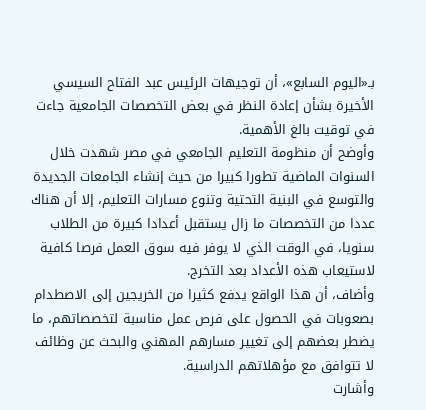بـ«اليوم السابع»، أن توجيهات الرئيس عبد الفتاح السيسي الأخيرة بشأن إعادة النظر في بعض التخصصات الجامعية جاءت في توقيت بالغ الأهمية.
وأوضح أن منظومة التعليم الجامعي في مصر شهدت خلال السنوات الماضية تطورا كبيرا من حيث إنشاء الجامعات الجديدة والتوسع في البنية التحتية وتنوع مسارات التعليم، إلا أن هناك عددا من التخصصات ما زال يستقبل أعدادا كبيرة من الطلاب سنويا، في الوقت الذي لا يوفر فيه سوق العمل فرصا كافية لاستيعاب هذه الأعداد بعد التخرج.
وأضاف، أن هذا الواقع يدفع كثيرا من الخريجين إلى الاصطدام بصعوبات في الحصول على فرص عمل مناسبة لتخصصاتهم، ما يضطر بعضهم إلى تغيير مسارهم المهني والبحث عن وظائف لا تتوافق مع مؤهلاتهم الدراسية.
وأشارت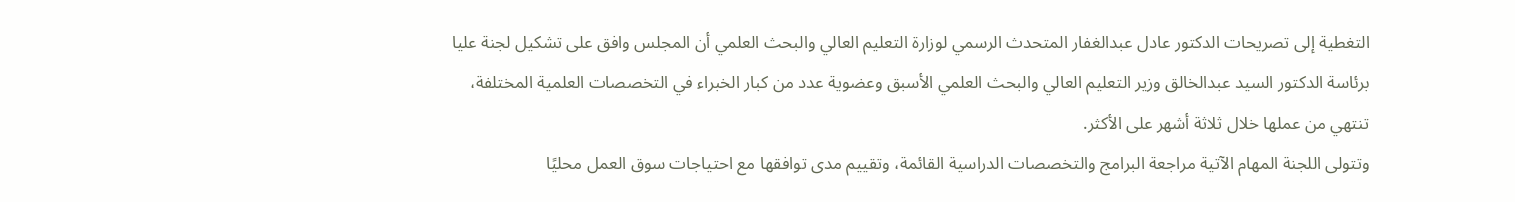التغطية إلى تصريحات الدكتور عادل عبدالغفار المتحدث الرسمي لوزارة التعليم العالي والبحث العلمي أن المجلس وافق على تشكيل لجنة عليا برئاسة الدكتور السيد عبدالخالق وزير التعليم العالي والبحث العلمي الأسبق وعضوية عدد من كبار الخبراء في التخصصات العلمية المختلفة، تنتهي من عملها خلال ثلاثة أشهر على الأكثر.
وتتولى اللجنة المهام الآتية مراجعة البرامج والتخصصات الدراسية القائمة، وتقييم مدى توافقها مع احتياجات سوق العمل محليًا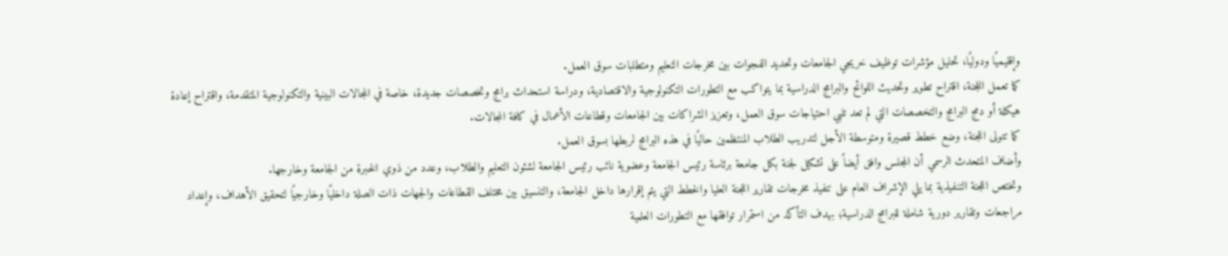وإقليميًا ودوليًا، تحليل مؤشرات توظيف خريجي الجامعات وتحديد الفجوات بين مخرجات التعليم ومتطلبات سوق العمل.
كما تعمل اللجنة، اقتراح تطوير وتحديث اللوائح والبرامج الدراسية بما يتواكب مع التطورات التكنولوجية والاقتصادية، ودراسة استحداث برامج وتخصصات جديدة، خاصة في المجالات البينية والتكنولوجية المتقدمة، واقتراح إعادة هيكلة أو دمج البرامج والتخصصات التي لم تعد تلبي احتياجات سوق العمل، وتعزيز الشراكات بين الجامعات وقطاعات الأعمال في كافة المجالات.
كما تتولى اللجنة، وضع خطط قصيرة ومتوسطة الأجل لتدريب الطلاب المنتظمين حاليًا في هذه البرامج لربطها بسوق العمل.
وأضاف المتحدث الرسمي أن المجلس وافق أيضاً على تشكيل لجنة بكل جامعة برئاسة رئيس الجامعة وعضوية نائب رئيس الجامعة لشئون التعليم والطلاب، وعدد من ذوي الخبرة من الجامعة وخارجها.
وتختص اللجنة التنفيذية بما يلي الإشراف العام على تنفيذ مخرجات تقارير اللجنة العليا والخطط التي يتم إقرارها داخل الجامعة، والتنسيق بين مختلف القطاعات والجهات ذات الصلة داخليًا وخارجيًا لتحقيق الأهداف، وإعداد مراجعات وتقارير دورية شاملة للبرامج الدراسية؛ بهدف التأكد من استمرار توافقها مع التطورات العلمية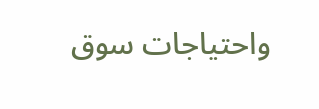واحتياجات سوق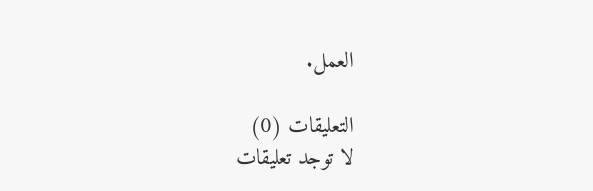العمل.

التعليقات (0)
لا توجد تعليقات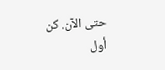حتى الآن. كن أول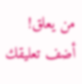من يعلق!
أضف تعليقك